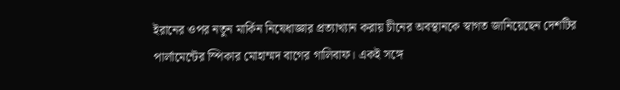ইরানের ওপর নতুন মার্কিন নিষেধাজ্ঞার প্রত্যাখ্যান করায় চীনের অবস্থানকে স্বাগত জানিয়েছেন দেশটির পার্লামেন্টের স্পিকার মোহাম্মদ বাগের গালিবাফ। একই সঙ্গে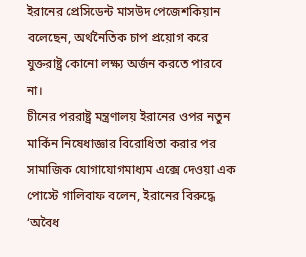ইরানের প্রেসিডেন্ট মাসউদ পেজেশকিয়ান বলেছেন, অর্থনৈতিক চাপ প্রয়োগ করে যুক্তরাষ্ট্র কোনো লক্ষ্য অর্জন করতে পারবে না।
চীনের পররাষ্ট্র মন্ত্রণালয় ইরানের ওপর নতুন মার্কিন নিষেধাজ্ঞার বিরোধিতা করার পর সামাজিক যোগাযোগমাধ্যম এক্সে দেওয়া এক পোস্টে গালিবাফ বলেন, ইরানের বিরুদ্ধে ‘অবৈধ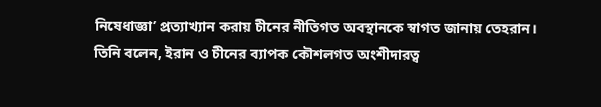নিষেধাজ্ঞা’ প্রত্যাখ্যান করায় চীনের নীতিগত অবস্থানকে স্বাগত জানায় তেহরান।
তিনি বলেন, ইরান ও চীনের ব্যাপক কৌশলগত অংশীদারত্ব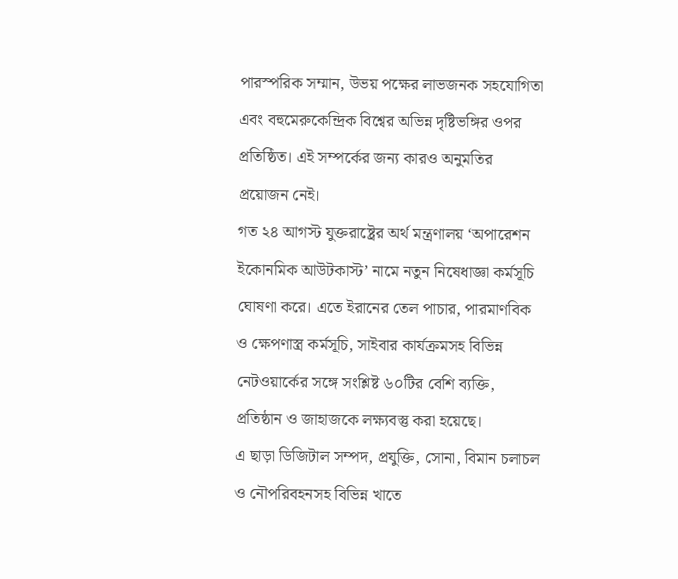পারস্পরিক সম্মান, উভয় পক্ষের লাভজনক সহযোগিতা এবং বহুমেরুকেন্দ্রিক বিশ্বের অভিন্ন দৃষ্টিভঙ্গির ওপর প্রতিষ্ঠিত। এই সম্পর্কের জন্য কারও অনুমতির প্রয়োজন নেই।
গত ২৪ আগস্ট যুক্তরাষ্ট্রের অর্থ মন্ত্রণালয় ‘অপারেশন ইকোনমিক আউটকাস্ট’ নামে নতুন নিষেধাজ্ঞা কর্মসূচি ঘোষণা করে। এতে ইরানের তেল পাচার, পারমাণবিক ও ক্ষেপণাস্ত্র কর্মসূচি, সাইবার কার্যক্রমসহ বিভিন্ন নেটওয়ার্কের সঙ্গে সংশ্লিষ্ট ৬০টির বেশি ব্যক্তি, প্রতিষ্ঠান ও জাহাজকে লক্ষ্যবস্তু করা হয়েছে।
এ ছাড়া ডিজিটাল সম্পদ, প্রযুক্তি, সোনা, বিমান চলাচল ও নৌপরিবহনসহ বিভিন্ন খাতে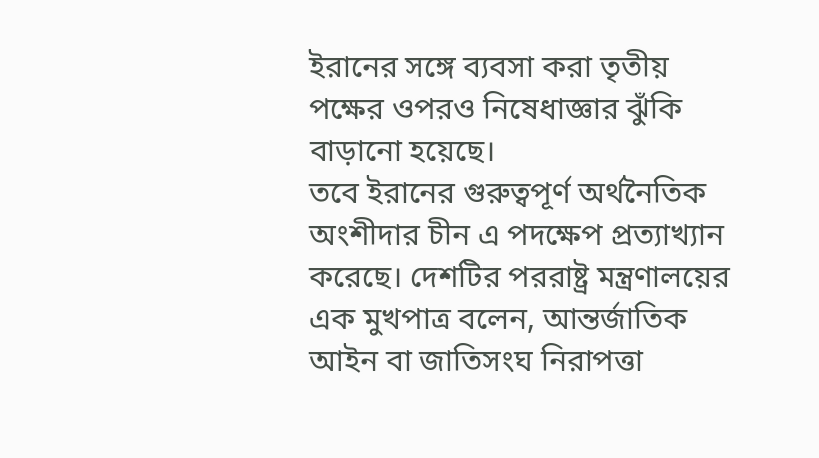ইরানের সঙ্গে ব্যবসা করা তৃতীয় পক্ষের ওপরও নিষেধাজ্ঞার ঝুঁকি বাড়ানো হয়েছে।
তবে ইরানের গুরুত্বপূর্ণ অর্থনৈতিক অংশীদার চীন এ পদক্ষেপ প্রত্যাখ্যান করেছে। দেশটির পররাষ্ট্র মন্ত্রণালয়ের এক মুখপাত্র বলেন, আন্তর্জাতিক আইন বা জাতিসংঘ নিরাপত্তা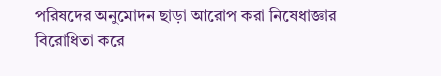পরিষদের অনুমোদন ছাড়া আরোপ করা নিষেধাজ্ঞার বিরোধিতা করে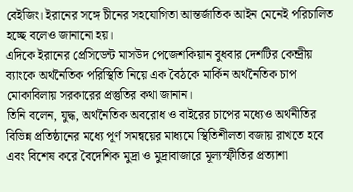বেইজিং। ইরানের সঙ্গে চীনের সহযোগিতা আন্তর্জাতিক আইন মেনেই পরিচালিত হচ্ছে বলেও জানানো হয়।
এদিকে ইরানের প্রেসিডেন্ট মাসউদ পেজেশকিয়ান বুধবার দেশটির কেন্দ্রীয় ব্যাংকে অর্থনৈতিক পরিস্থিতি নিয়ে এক বৈঠকে মার্কিন অর্থনৈতিক চাপ মোকাবিলায় সরকারের প্রস্তুতির কথা জানান।
তিনি বলেন, যুদ্ধ, অর্থনৈতিক অবরোধ ও বাইরের চাপের মধ্যেও অর্থনীতির বিভিন্ন প্রতিষ্ঠানের মধ্যে পূর্ণ সমন্বয়ের মাধ্যমে স্থিতিশীলতা বজায় রাখতে হবে এবং বিশেষ করে বৈদেশিক মুদ্রা ও মুদ্রাবাজারে মূল্যস্ফীতির প্রত্যাশা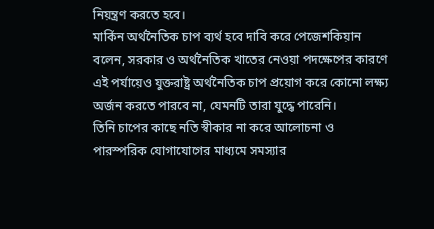নিয়ন্ত্রণ করতে হবে।
মার্কিন অর্থনৈতিক চাপ ব্যর্থ হবে দাবি করে পেজেশকিয়ান বলেন, সরকার ও অর্থনৈতিক খাতের নেওয়া পদক্ষেপের কারণে এই পর্যায়েও যুক্তরাষ্ট্র অর্থনৈতিক চাপ প্রয়োগ করে কোনো লক্ষ্য অর্জন করতে পারবে না, যেমনটি তারা যুদ্ধে পারেনি।
তিনি চাপের কাছে নতি স্বীকার না করে আলোচনা ও পারস্পরিক যোগাযোগের মাধ্যমে সমস্যার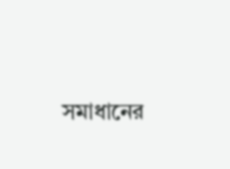সমাধানের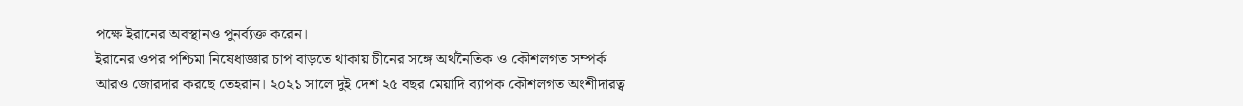পক্ষে ইরানের অবস্থানও পুনর্ব্যক্ত করেন।
ইরানের ওপর পশ্চিমা নিষেধাজ্ঞার চাপ বাড়তে থাকায় চীনের সঙ্গে অর্থনৈতিক ও কৌশলগত সম্পর্ক আরও জোরদার করছে তেহরান। ২০২১ সালে দুই দেশ ২৫ বছর মেয়াদি ব্যাপক কৌশলগত অংশীদারত্ব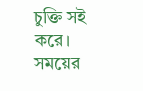চুক্তি সই করে।
সময়ের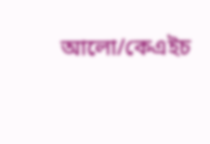আলো/কেএইচ